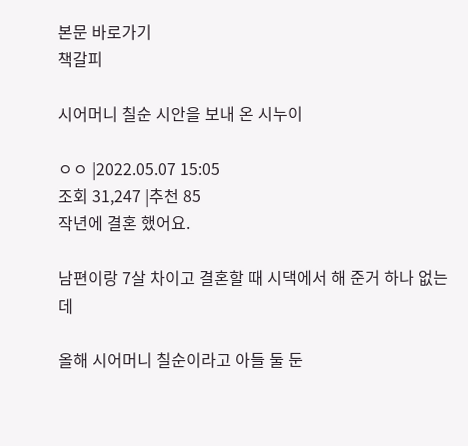본문 바로가기
책갈피

시어머니 칠순 시안을 보내 온 시누이

ㅇㅇ |2022.05.07 15:05
조회 31,247 |추천 85
작년에 결혼 했어요.

남편이랑 7살 차이고 결혼할 때 시댁에서 해 준거 하나 없는데

올해 시어머니 칠순이라고 아들 둘 둔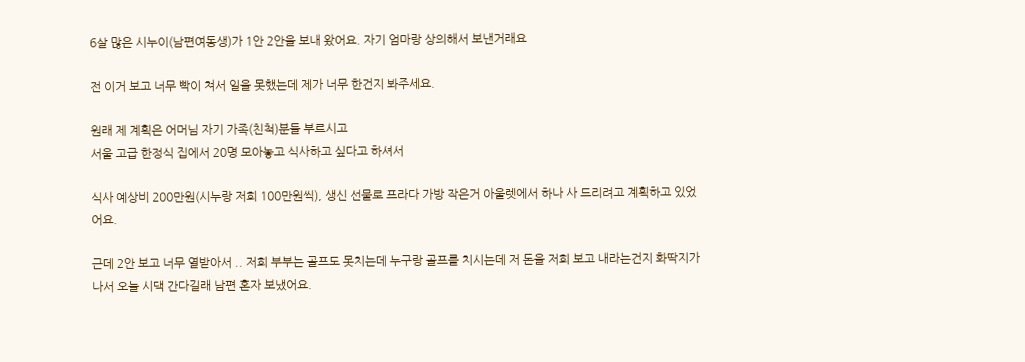6살 많은 시누이(남편여동생)가 1안 2안을 보내 왔어요. 자기 엄마랑 상의해서 보낸거래요

전 이거 보고 너무 빡이 쳐서 일을 못했는데 제가 너무 한건지 봐주세요.

원래 제 계획은 어머님 자기 가족(친척)분들 부르시고
서울 고급 한정식 집에서 20명 모아놓고 식사하고 싶다고 하셔서

식사 예상비 200만원(시누랑 저희 100만원씩), 생신 선물로 프라다 가방 작은거 아울렛에서 하나 사 드리려고 계획하고 있었어요.

근데 2안 보고 너무 열받아서 .. 저희 부부는 골프도 못치는데 누구랑 골프를 치시는데 저 돈을 저희 보고 내라는건지 화딱지가 나서 오늘 시댁 간다길래 남편 혼자 보냈어요.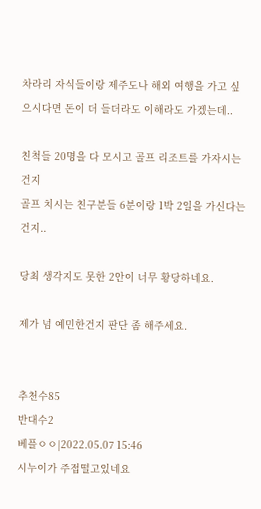차라리 자식들이랑 제주도나 해외 여행을 가고 싶으시다면 돈이 더 들더라도 이해라도 가겠는데..

친척들 20명을 다 모시고 골프 리조트를 가자시는 건지
골프 치시는 친구분들 6분이랑 1박 2일을 가신다는 건지..

당최 생각지도 못한 2안이 너무 황당하네요.

제가 넘 예민한건지 판단 좀 해주세요.


추천수85
반대수2
베플ㅇㅇ|2022.05.07 15:46
시누이가 주접떨고있네요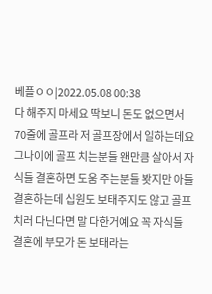베플ㅇㅇ|2022.05.08 00:38
다 해주지 마세요 딱보니 돈도 없으면서 70줄에 골프라 저 골프장에서 일하는데요 그나이에 골프 치는분들 왠만큼 살아서 자식들 결혼하면 도움 주는분들 봣지만 아들 결혼하는데 십원도 보태주지도 않고 골프 치러 다닌다면 말 다한거예요 꼭 자식들 결혼에 부모가 돈 보태라는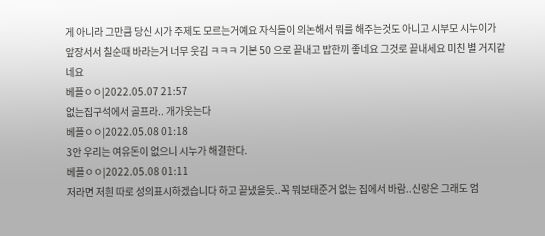게 아니라 그만큼 당신 시가 주제도 모르는거예요 자식들이 의논해서 뭐를 해주는것도 아니고 시부모 시누이가 앞장서서 칠순때 바라는거 너무 웃김 ㅋㅋㅋ 기본 50 으로 끝내고 밥한끼 좋네요 그것로 끝내세요 미친 별 거지같네요
베플ㅇㅇ|2022.05.07 21:57
없는집구석에서 골프라.. 개가웃는다
베플ㅇㅇ|2022.05.08 01:18
3안 우리는 여유돈이 없으니 시누가 해결한다.
베플ㅇㅇ|2022.05.08 01:11
저라면 저흰 따로 성의표시하겠습니다 하고 끝냈을듯..꼭 뭐보태준거 없는 집에서 바람..신랑은 그래도 엄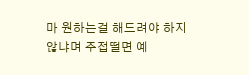마 원하는걸 해드려야 하지 않냐며 주접떨면 예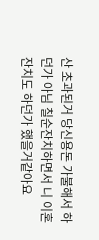산 초과된거 당신용돈 가불해서 하던가 아님 칠순잔치하면서 니 이혼 잔치도 하던가 했을거같아요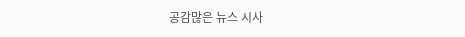공감많은 뉴스 시사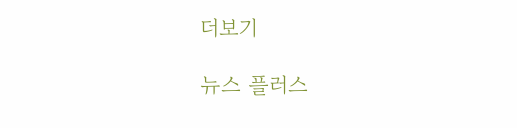더보기

뉴스 플러스